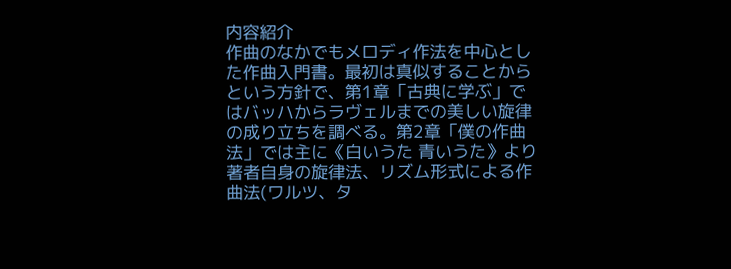内容紹介
作曲のなかでもメロディ作法を中心とした作曲入門書。最初は真似することからという方針で、第1章「古典に学ぶ」ではバッハからラヴェルまでの美しい旋律の成り立ちを調べる。第2章「僕の作曲法」では主に《白いうた 青いうた》より著者自身の旋律法、リズム形式による作曲法(ワルツ、タ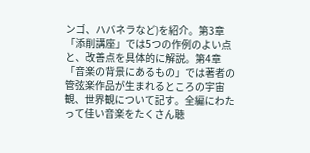ンゴ、ハバネラなど)を紹介。第3章「添削講座」では5つの作例のよい点と、改善点を具体的に解説。第4章「音楽の背景にあるもの」では著者の管弦楽作品が生まれるところの宇宙観、世界観について記す。全編にわたって佳い音楽をたくさん聴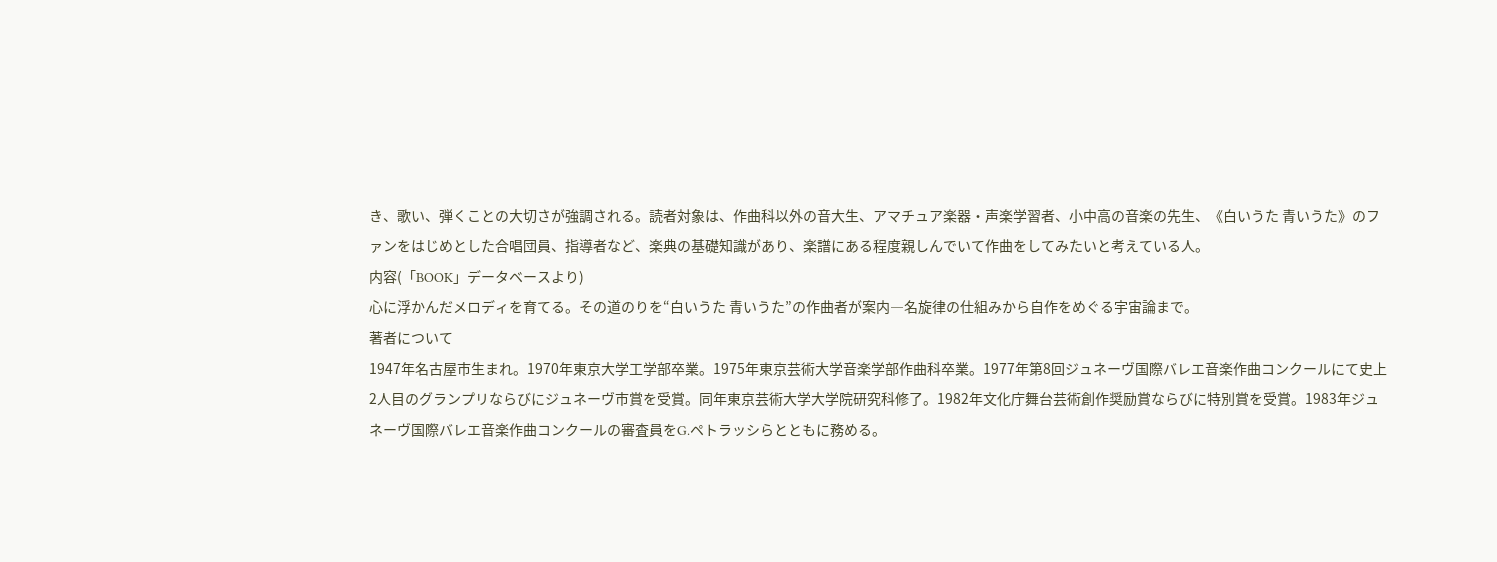き、歌い、弾くことの大切さが強調される。読者対象は、作曲科以外の音大生、アマチュア楽器・声楽学習者、小中高の音楽の先生、《白いうた 青いうた》のファンをはじめとした合唱団員、指導者など、楽典の基礎知識があり、楽譜にある程度親しんでいて作曲をしてみたいと考えている人。
内容(「BOOK」データベースより)
心に浮かんだメロディを育てる。その道のりを“白いうた 青いうた”の作曲者が案内―名旋律の仕組みから自作をめぐる宇宙論まで。
著者について
1947年名古屋市生まれ。1970年東京大学工学部卒業。1975年東京芸術大学音楽学部作曲科卒業。1977年第8回ジュネーヴ国際バレエ音楽作曲コンクールにて史上2人目のグランプリならびにジュネーヴ市賞を受賞。同年東京芸術大学大学院研究科修了。1982年文化庁舞台芸術創作奨励賞ならびに特別賞を受賞。1983年ジュネーヴ国際バレエ音楽作曲コンクールの審査員をG.ペトラッシらとともに務める。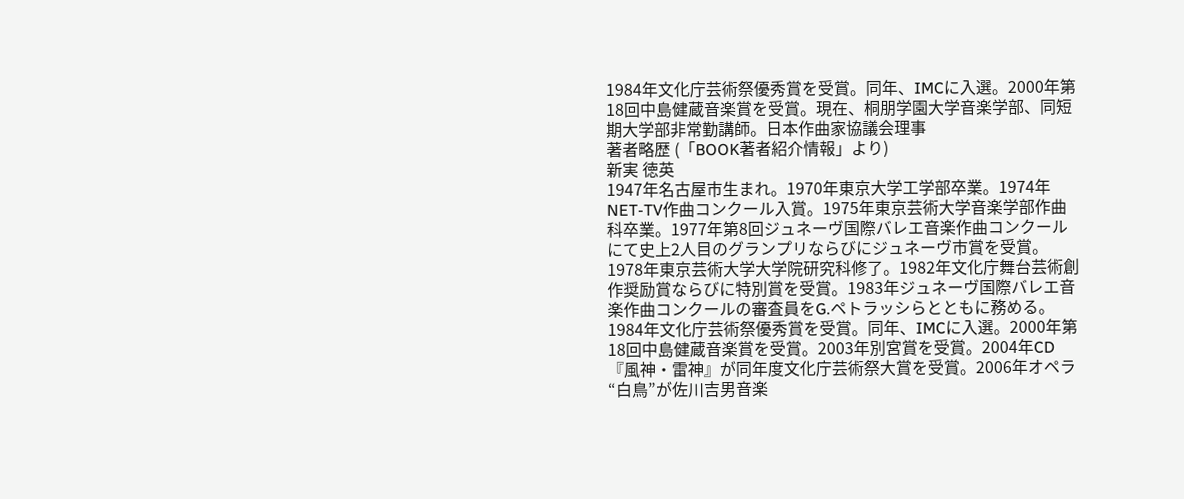1984年文化庁芸術祭優秀賞を受賞。同年、IMCに入選。2000年第18回中島健蔵音楽賞を受賞。現在、桐朋学園大学音楽学部、同短期大学部非常勤講師。日本作曲家協議会理事
著者略歴 (「BOOK著者紹介情報」より)
新実 徳英
1947年名古屋市生まれ。1970年東京大学工学部卒業。1974年NET‐TV作曲コンクール入賞。1975年東京芸術大学音楽学部作曲科卒業。1977年第8回ジュネーヴ国際バレエ音楽作曲コンクールにて史上2人目のグランプリならびにジュネーヴ市賞を受賞。1978年東京芸術大学大学院研究科修了。1982年文化庁舞台芸術創作奨励賞ならびに特別賞を受賞。1983年ジュネーヴ国際バレエ音楽作曲コンクールの審査員をG.ペトラッシらとともに務める。1984年文化庁芸術祭優秀賞を受賞。同年、IMCに入選。2000年第18回中島健蔵音楽賞を受賞。2003年別宮賞を受賞。2004年CD『風神・雷神』が同年度文化庁芸術祭大賞を受賞。2006年オペラ“白鳥”が佐川吉男音楽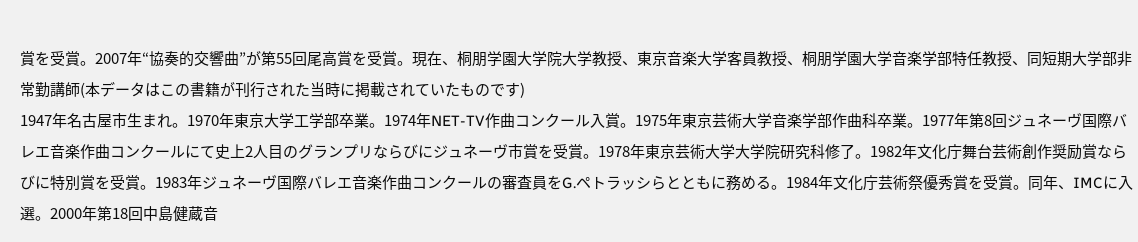賞を受賞。2007年“協奏的交響曲”が第55回尾高賞を受賞。現在、桐朋学園大学院大学教授、東京音楽大学客員教授、桐朋学園大学音楽学部特任教授、同短期大学部非常勤講師(本データはこの書籍が刊行された当時に掲載されていたものです)
1947年名古屋市生まれ。1970年東京大学工学部卒業。1974年NET‐TV作曲コンクール入賞。1975年東京芸術大学音楽学部作曲科卒業。1977年第8回ジュネーヴ国際バレエ音楽作曲コンクールにて史上2人目のグランプリならびにジュネーヴ市賞を受賞。1978年東京芸術大学大学院研究科修了。1982年文化庁舞台芸術創作奨励賞ならびに特別賞を受賞。1983年ジュネーヴ国際バレエ音楽作曲コンクールの審査員をG.ペトラッシらとともに務める。1984年文化庁芸術祭優秀賞を受賞。同年、IMCに入選。2000年第18回中島健蔵音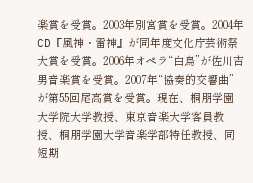楽賞を受賞。2003年別宮賞を受賞。2004年CD『風神・雷神』が同年度文化庁芸術祭大賞を受賞。2006年オペラ“白鳥”が佐川吉男音楽賞を受賞。2007年“協奏的交響曲”が第55回尾高賞を受賞。現在、桐朋学園大学院大学教授、東京音楽大学客員教授、桐朋学園大学音楽学部特任教授、同短期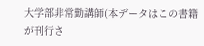大学部非常勤講師(本データはこの書籍が刊行さ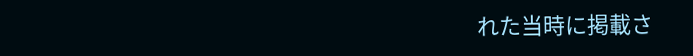れた当時に掲載さ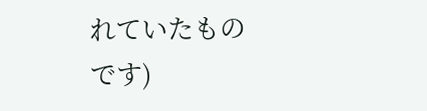れていたものです)